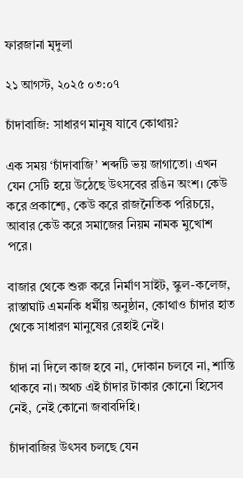ফারজানা মৃদুলা

২১ আগস্ট, ২০২৫ ০৩:০৭

চাঁদাবাজি: সাধারণ মানুষ যাবে কোথায়?

এক সময় ‘চাঁদাবাজি’ শব্দটি ভয় জাগাতো। এখন যেন সেটি হয়ে উঠেছে উৎসবের রঙিন অংশ। কেউ করে প্রকাশ্যে, কেউ করে রাজনৈতিক পরিচয়ে, আবার কেউ করে সমাজের নিয়ম নামক মুখোশ পরে।

বাজার থেকে শুরু করে নির্মাণ সাইট, স্কুল-কলেজ, রাস্তাঘাট এমনকি ধর্মীয় অনুষ্ঠান, কোথাও চাঁদার হাত থেকে সাধারণ মানুষের রেহাই নেই।

চাঁদা না দিলে কাজ হবে না, দোকান চলবে না, শান্তি থাকবে না। অথচ এই চাঁদার টাকার কোনো হিসেব নেই, নেই কোনো জবাবদিহি।

চাঁদাবাজির উৎসব চলছে যেন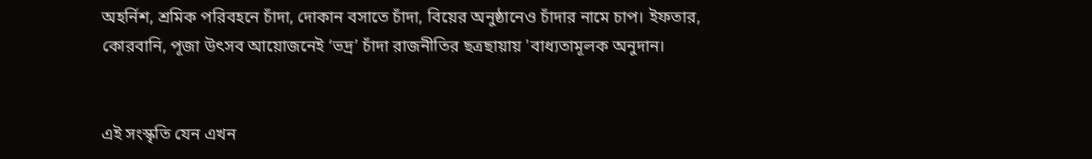অহর্নিশ, শ্রমিক পরিবহনে চাঁদা, দোকান বসাতে চাঁদা, বিয়ের অনুষ্ঠানেও চাঁদার নামে চাপ। ইফতার, কোরবানি, পূজা উৎসব আয়োজনেই ‘ভদ্র’ চাঁদা রাজনীতির ছত্রছায়ায় 'বাধ্যতামূলক অনুদান।


এই সংস্কৃতি যেন এখন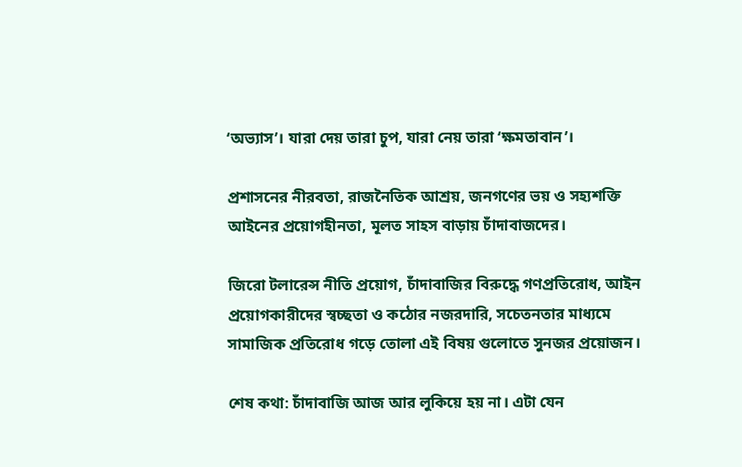‘অভ্যাস’। যারা দেয় তারা চুপ, যারা নেয় তারা ‘ক্ষমতাবান’।

প্রশাসনের নীরবতা, রাজনৈতিক আশ্রয়, জনগণের ভয় ও সহ্যশক্তি আইনের প্রয়োগহীনতা, মূলত সাহস বাড়ায় চাঁদাবাজদের।

জিরো টলারেন্স নীতি প্রয়োগ, চাঁদাবাজির বিরুদ্ধে গণপ্রতিরোধ, আইন প্রয়োগকারীদের স্বচ্ছতা ও কঠোর নজরদারি, সচেতনতার মাধ্যমে সামাজিক প্রতিরোধ গড়ে তোলা এই বিষয় গুলোতে সুনজর প্রয়োজন।

শেষ কথা: চাঁদাবাজি আজ আর লুকিয়ে হয় না। এটা যেন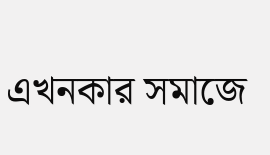এখনকার সমাজে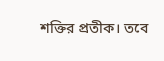শক্তির প্রতীক। তবে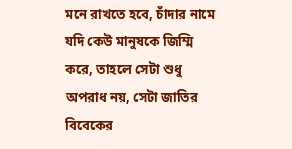মনে রাখতে হবে, চাঁদার নামে যদি কেউ মানুষকে জিম্মি করে, তাহলে সেটা শুধু অপরাধ নয়, সেটা জাতির বিবেকের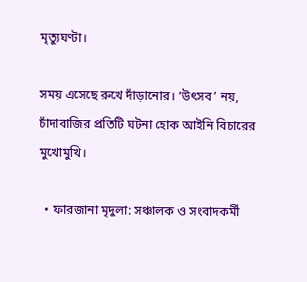মৃত্যুঘণ্টা।

সময় এসেছে রুখে দাঁড়ানোর। ‘উৎসব’ নয়, চাঁদাবাজির প্রতিটি ঘটনা হোক আইনি বিচারের মুখোমুখি।

  • ফারজানা মৃদুলা: সঞ্চালক ও সংবাদকর্মী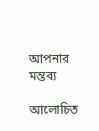আপনার মন্তব্য

আলোচিত